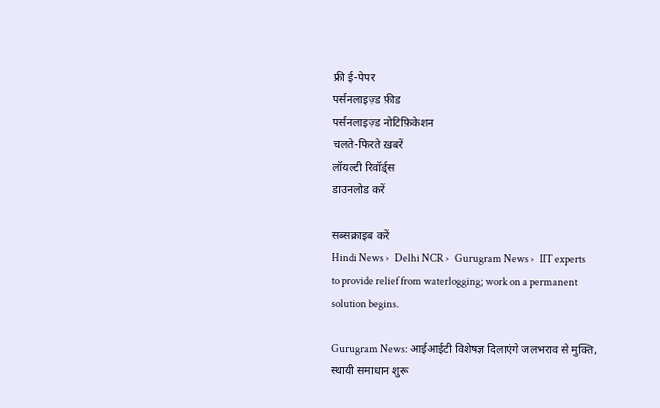फ्री ई-पेपर
पर्सनलाइज़्ड फ़ीड
पर्सनलाइज़्ड नोटिफ़िकेशन
चलते-फिरते ख़बरें
लॉयल्टी रिवॉर्ड्स
डाउनलोड करें

सब्सक्राइब करें
Hindi News ›   Delhi NCR ›   Gurugram News ›   IIT experts to provide relief from waterlogging; work on a permanent solution begins.

Gurugram News: आईआईटी विशेषज्ञ दिलाएंगे जलभराव से मुक्ति, स्थायी समाधान शुरू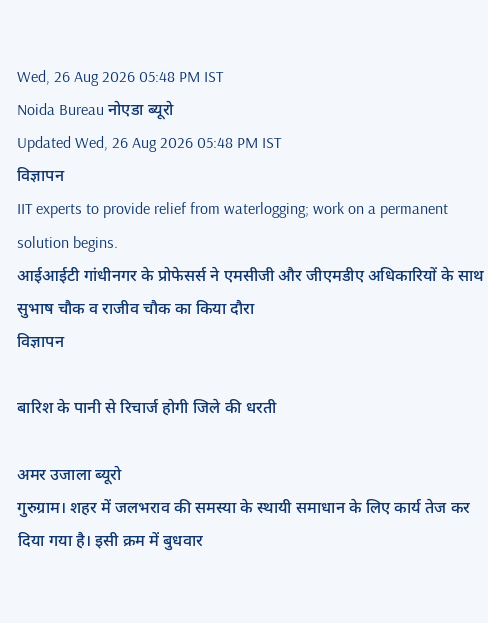Wed, 26 Aug 2026 05:48 PM IST
Noida Bureau नोएडा ब्यूरो
Updated Wed, 26 Aug 2026 05:48 PM IST
विज्ञापन
IIT experts to provide relief from waterlogging; work on a permanent solution begins.
आईआईटी गांधीनगर के प्रोफेसर्स ने एमसीजी और जीएमडीए अधिकारियों के साथ सुभाष चौक व राजीव चौक का किया दौरा
विज्ञापन

बारिश के पानी से रिचार्ज होगी जिले की धरती

अमर उजाला ब्यूरो
गुरुग्राम। शहर में जलभराव की समस्या के स्थायी समाधान के लिए कार्य तेज कर दिया गया है। इसी क्रम में बुधवार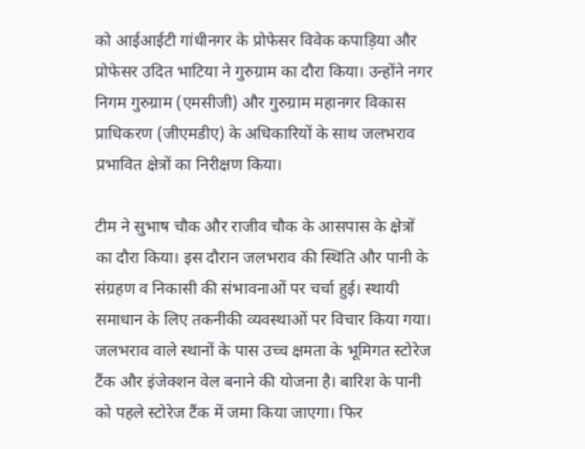को आईआईटी गांधीनगर के प्रोफेसर विवेक कपाड़िया और प्रोफेसर उदित भाटिया ने गुरुग्राम का दौरा किया। उन्होंने नगर निगम गुरुग्राम (एमसीजी) और गुरुग्राम महानगर विकास प्राधिकरण (जीएमडीए) के अधिकारियों के साथ जलभराव प्रभावित क्षेत्रों का निरीक्षण किया।

टीम ने सुभाष चौक और राजीव चौक के आसपास के क्षेत्रों का दौरा किया। इस दौरान जलभराव की स्थिति और पानी के संग्रहण व निकासी की संभावनाओं पर चर्चा हुई। स्थायी समाधान के लिए तकनीकी व्यवस्थाओं पर विचार किया गया। जलभराव वाले स्थानों के पास उच्च क्षमता के भूमिगत स्टोरेज टैंक और इंजेक्शन वेल बनाने की योजना है। बारिश के पानी को पहले स्टोरेज टैंक में जमा किया जाएगा। फिर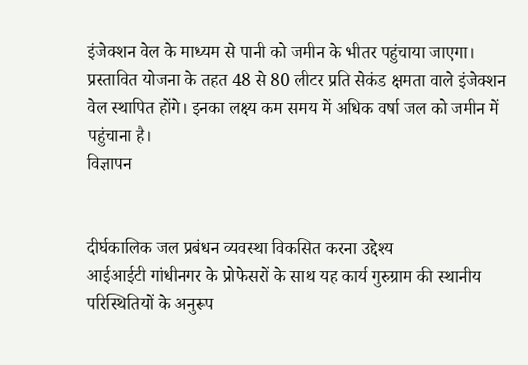इंजेक्शन वेल के माध्यम से पानी को जमीन के भीतर पहुंचाया जाएगा। प्रस्तावित योजना के तहत 48 से 80 लीटर प्रति सेकंड क्षमता वाले इंजेक्शन वेल स्थापित होंगे। इनका लक्ष्य कम समय में अधिक वर्षा जल को जमीन में पहुंचाना है।
विज्ञापन


दीर्घकालिक जल प्रबंधन व्यवस्था विकसित करना उद्देश्य
आईआईटी गांधीनगर के प्रोफेसरों के साथ यह कार्य गुरुग्राम की स्थानीय परिस्थितियों के अनुरूप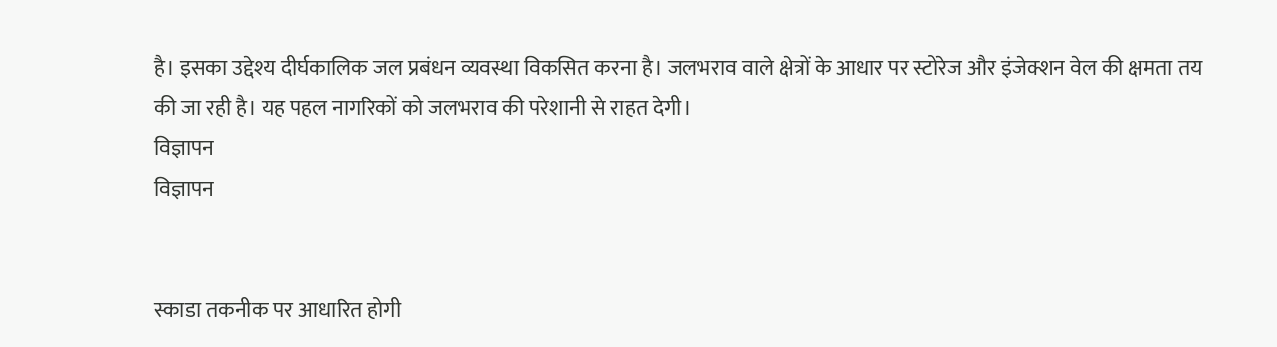है। इसका उद्देश्य दीर्घकालिक जल प्रबंधन व्यवस्था विकसित करना है। जलभराव वाले क्षेत्रों के आधार पर स्टोरेज और इंजेक्शन वेल की क्षमता तय की जा रही है। यह पहल नागरिकों को जलभराव की परेशानी से राहत देगी।
विज्ञापन
विज्ञापन


स्काडा तकनीक पर आधारित होगी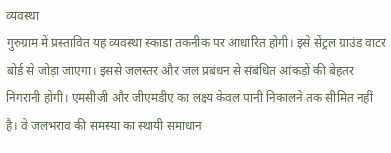व्यवस्था
गुरुग्राम में प्रस्तावित यह व्यवस्था स्काडा तकनीक पर आधारित होगी। इसे सेंट्रल ग्राउंड वाटर बोर्ड से जोड़ा जाएगा। इससे जलस्तर और जल प्रबंधन से संबंधित आंकड़ों की बेहतर निगरानी होगी। एमसीजी और जीएमडीए का लक्ष्य केवल पानी निकालने तक सीमित नहीं है। वे जलभराव की समस्या का स्थायी समाधान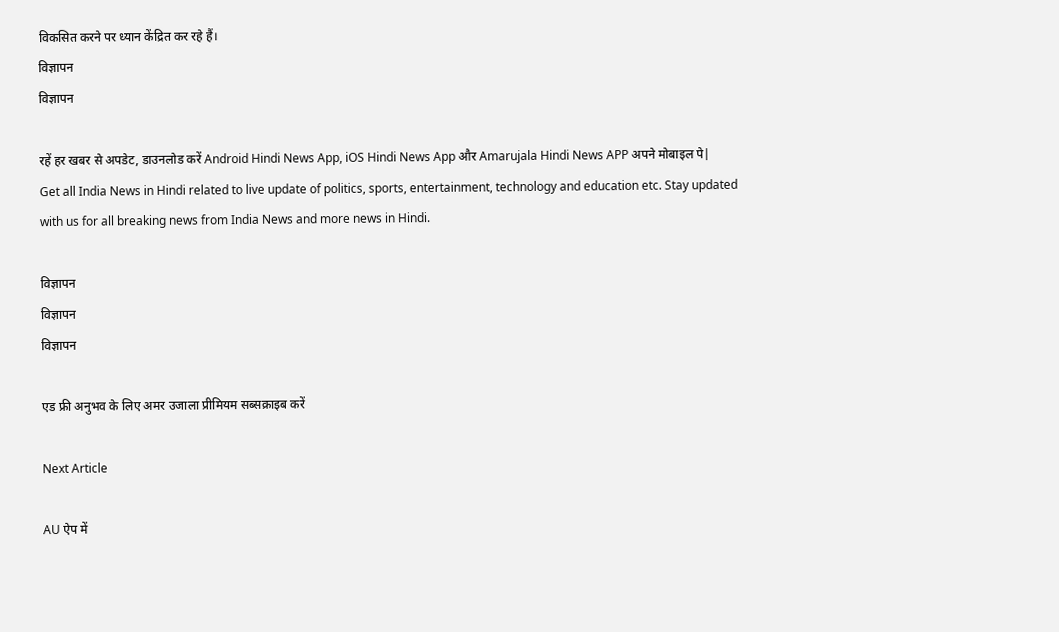विकसित करने पर ध्यान केंद्रित कर रहे हैं।
विज्ञापन
विज्ञापन

रहें हर खबर से अपडेट, डाउनलोड करें Android Hindi News App, iOS Hindi News App और Amarujala Hindi News APP अपने मोबाइल पे|
Get all India News in Hindi related to live update of politics, sports, entertainment, technology and education etc. Stay updated with us for all breaking news from India News and more news in Hindi.

विज्ञापन
विज्ञापन
विज्ञापन

एड फ्री अनुभव के लिए अमर उजाला प्रीमियम सब्सक्राइब करें

Next Article

AU ऐप में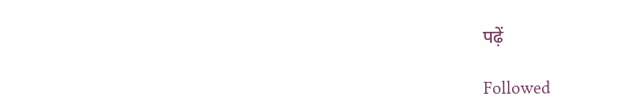पढ़ें

Followed